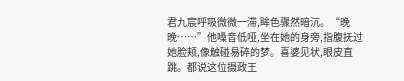君九宸呼吸微微一滞,眸色骤然暗沉。“晚晚……”他嗓音低哑,坐在她的身旁,指腹抚过她脸颊,像触碰易碎的梦。喜婆见状,眼皮直跳。都说这位摄政王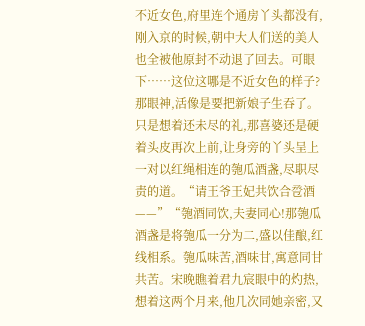不近女色,府里连个通房丫头都没有,刚入京的时候,朝中大人们送的美人也全被他原封不动退了回去。可眼下……这位这哪是不近女色的样子?那眼神,活像是要把新娘子生吞了。只是想着还未尽的礼,那喜婆还是硬着头皮再次上前,让身旁的丫头呈上一对以红绳相连的匏瓜酒盏,尽职尽责的道。“请王爷王妃共饮合卺酒——”“匏酒同饮,夫妻同心!那匏瓜酒盏是将匏瓜一分为二,盛以佳酿,红线相系。匏瓜味苦,酒味甘,寓意同甘共苦。宋晚瞧着君九宸眼中的灼热,想着这两个月来,他几次同她亲密,又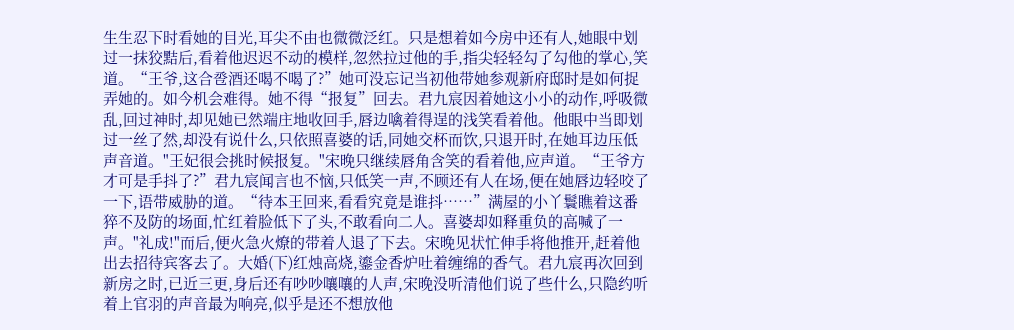生生忍下时看她的目光,耳尖不由也微微泛红。只是想着如今房中还有人,她眼中划过一抹狡黠后,看着他迟迟不动的模样,忽然拉过他的手,指尖轻轻勾了勾他的掌心,笑道。“王爷,这合卺酒还喝不喝了?”她可没忘记当初他带她参观新府邸时是如何捉弄她的。如今机会难得。她不得“报复”回去。君九宸因着她这小小的动作,呼吸微乱,回过神时,却见她已然端庄地收回手,唇边噙着得逞的浅笑看着他。他眼中当即划过一丝了然,却没有说什么,只依照喜婆的话,同她交杯而饮,只退开时,在她耳边压低声音道。"王妃很会挑时候报复。"宋晚只继续唇角含笑的看着他,应声道。“王爷方才可是手抖了?”君九宸闻言也不恼,只低笑一声,不顾还有人在场,便在她唇边轻咬了一下,语带威胁的道。“待本王回来,看看究竟是谁抖……”满屋的小丫鬟瞧着这番猝不及防的场面,忙红着脸低下了头,不敢看向二人。喜婆却如释重负的高喊了一声。"礼成!"而后,便火急火燎的带着人退了下去。宋晚见状忙伸手将他推开,赶着他出去招待宾客去了。大婚(下)红烛高烧,鎏金香炉吐着缠绵的香气。君九宸再次回到新房之时,已近三更,身后还有吵吵嚷嚷的人声,宋晚没听清他们说了些什么,只隐约听着上官羽的声音最为响亮,似乎是还不想放他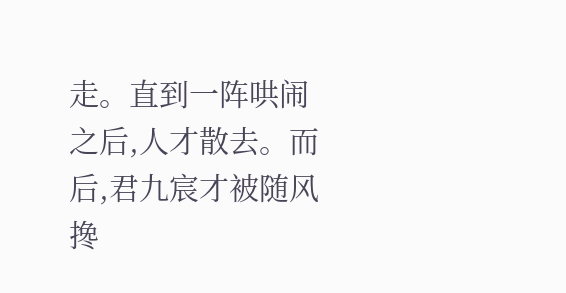走。直到一阵哄闹之后,人才散去。而后,君九宸才被随风搀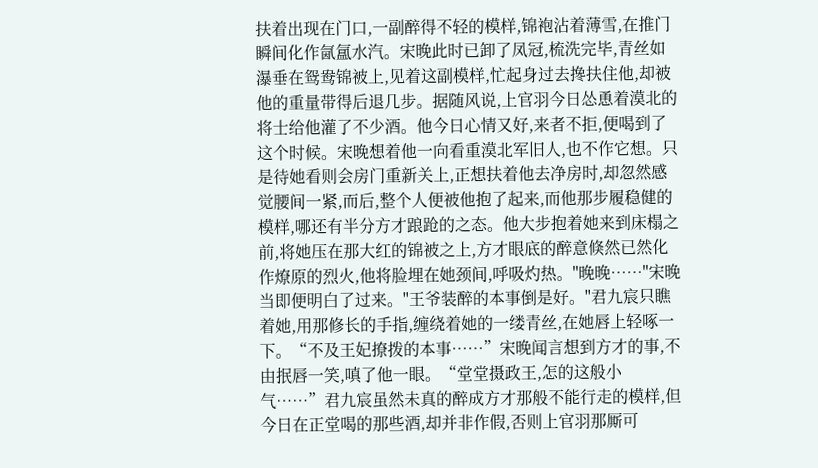扶着出现在门口,一副醉得不轻的模样,锦袍沾着薄雪,在推门瞬间化作氤氲水汽。宋晚此时已卸了凤冠,梳洗完毕,青丝如瀑垂在鸳鸯锦被上,见着这副模样,忙起身过去搀扶住他,却被他的重量带得后退几步。据随风说,上官羽今日怂恿着漠北的将士给他灌了不少酒。他今日心情又好,来者不拒,便喝到了这个时候。宋晚想着他一向看重漠北军旧人,也不作它想。只是待她看则会房门重新关上,正想扶着他去净房时,却忽然感觉腰间一紧,而后,整个人便被他抱了起来,而他那步履稳健的模样,哪还有半分方才踉跄的之态。他大步抱着她来到床榻之前,将她压在那大红的锦被之上,方才眼底的醉意倏然已然化作燎原的烈火,他将脸埋在她颈间,呼吸灼热。"晚晚……"宋晚当即便明白了过来。"王爷装醉的本事倒是好。"君九宸只瞧着她,用那修长的手指,缠绕着她的一缕青丝,在她唇上轻啄一下。“不及王妃撩拨的本事……”宋晚闻言想到方才的事,不由抿唇一笑,嗔了他一眼。“堂堂摄政王,怎的这般小气……”君九宸虽然未真的醉成方才那般不能行走的模样,但今日在正堂喝的那些酒,却并非作假,否则上官羽那厮可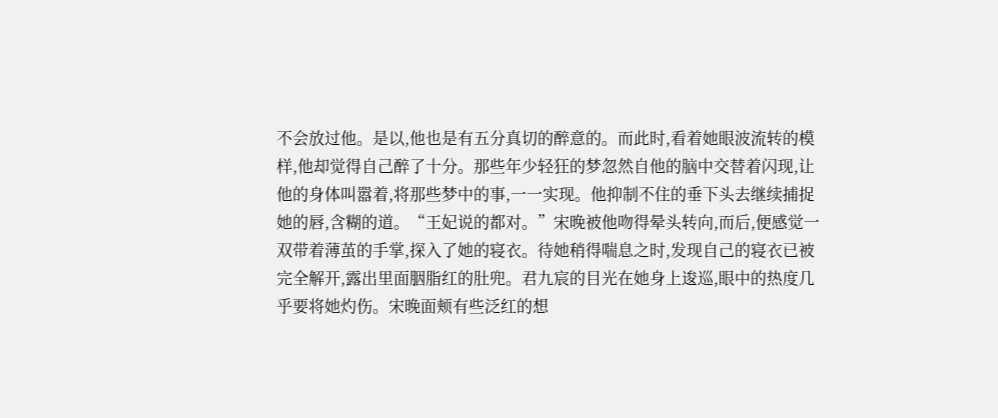不会放过他。是以,他也是有五分真切的醉意的。而此时,看着她眼波流转的模样,他却觉得自己醉了十分。那些年少轻狂的梦忽然自他的脑中交替着闪现,让他的身体叫嚣着,将那些梦中的事,一一实现。他抑制不住的垂下头去继续捕捉她的唇,含糊的道。“王妃说的都对。”宋晚被他吻得晕头转向,而后,便感觉一双带着薄茧的手掌,探入了她的寝衣。待她稍得喘息之时,发现自己的寝衣已被完全解开,露出里面胭脂红的肚兜。君九宸的目光在她身上逡巡,眼中的热度几乎要将她灼伤。宋晚面颊有些泛红的想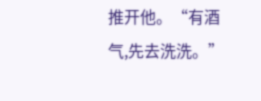推开他。“有酒气,先去洗洗。”